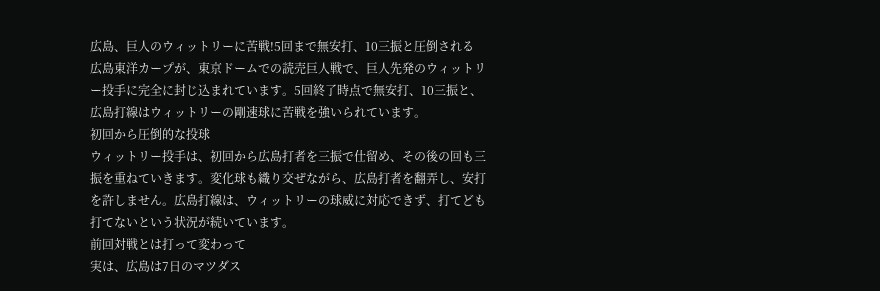広島、巨人のウィットリーに苦戦!5回まで無安打、10三振と圧倒される
広島東洋カープが、東京ドームでの読売巨人戦で、巨人先発のウィットリー投手に完全に封じ込まれています。5回終了時点で無安打、10三振と、広島打線はウィットリーの剛速球に苦戦を強いられています。
初回から圧倒的な投球
ウィットリー投手は、初回から広島打者を三振で仕留め、その後の回も三振を重ねていきます。変化球も織り交ぜながら、広島打者を翻弄し、安打を許しません。広島打線は、ウィットリーの球威に対応できず、打てども打てないという状況が続いています。
前回対戦とは打って変わって
実は、広島は7日のマツダス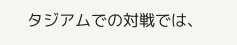タジアムでの対戦では、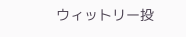ウィットリー投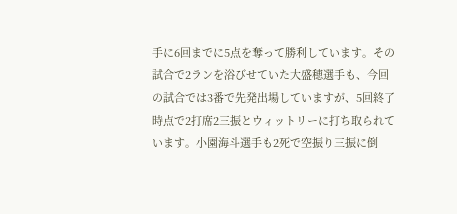手に6回までに5点を奪って勝利しています。その試合で2ランを浴びせていた大盛穂選手も、今回の試合では3番で先発出場していますが、5回終了時点で2打席2三振とウィットリーに打ち取られています。小園海斗選手も2死で空振り三振に倒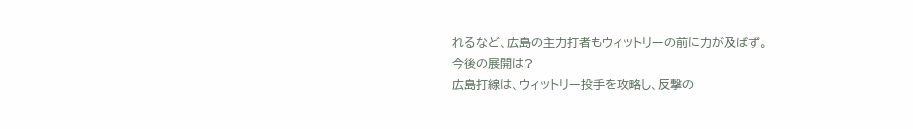れるなど、広島の主力打者もウィットリーの前に力が及ばず。
今後の展開は?
広島打線は、ウィットリー投手を攻略し、反撃の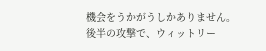機会をうかがうしかありません。後半の攻撃で、ウィットリー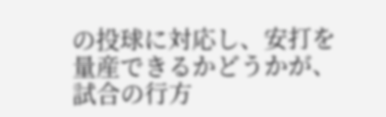の投球に対応し、安打を量産できるかどうかが、試合の行方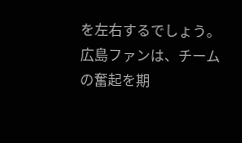を左右するでしょう。広島ファンは、チームの奮起を期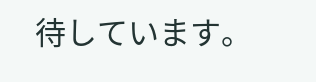待しています。